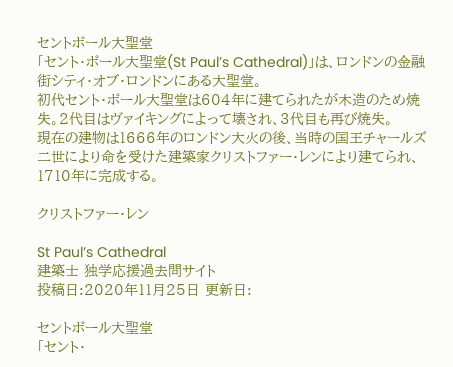セントポール大聖堂
「セント・ポール大聖堂(St Paul’s Cathedral)」は、ロンドンの金融街シティ・オブ・ロンドンにある大聖堂。
初代セント・ポール大聖堂は604年に建てられたが木造のため焼失。2代目はヴァイキングによって壊され、3代目も再び焼失。
現在の建物は1666年のロンドン大火の後、当時の国王チャールズ二世により命を受けた建築家クリストファー・レンにより建てられ、1710年に完成する。

クリストファー・レン

St Paul’s Cathedral
建築士 独学応援過去問サイト
投稿日:2020年11月25日 更新日:

セントポール大聖堂
「セント・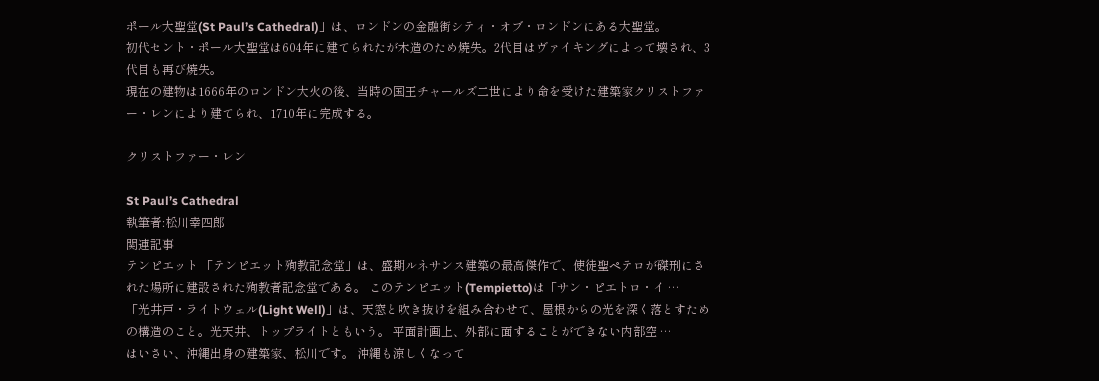ポール大聖堂(St Paul’s Cathedral)」は、ロンドンの金融街シティ・オブ・ロンドンにある大聖堂。
初代セント・ポール大聖堂は604年に建てられたが木造のため焼失。2代目はヴァイキングによって壊され、3代目も再び焼失。
現在の建物は1666年のロンドン大火の後、当時の国王チャールズ二世により命を受けた建築家クリストファー・レンにより建てられ、1710年に完成する。

クリストファー・レン

St Paul’s Cathedral
執筆者:松川幸四郎
関連記事
テンピエット 「テンピエット殉教記念堂」は、盛期ルネサンス建築の最高傑作で、使徒聖ペテロが磔刑にされた場所に建設された殉教者記念堂である。 このテンピエット(Tempietto)は「サン・ピエトロ・イ …
「光井戸・ライトウェル(Light Well)」は、天窓と吹き抜けを組み合わせて、屋根からの光を深く落とすための構造のこと。光天井、トップライトともいう。 平面計画上、外部に面することができない内部空 …
はいさい、沖縄出身の建築家、松川です。 沖縄も涼しくなって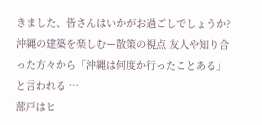きました、皆さんはいかがお過ごしでしょうか? 沖縄の建築を楽しむー散策の視点 友人や知り合った方々から「沖縄は何度か行ったことある」と言われる …
蔀戸はヒ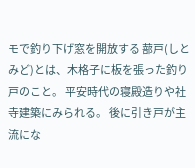モで釣り下げ窓を開放する 蔀戸(しとみど)とは、木格子に板を張った釣り戸のこと。 平安時代の寝殿造りや社寺建築にみられる。 後に引き戸が主流にな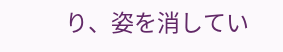り、姿を消してい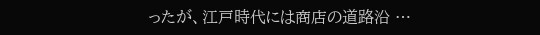ったが、江戸時代には商店の道路沿 …